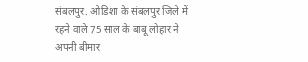संबलपुर. ओडिशा के संबलपुर जिले में रहने वाले 75 साल के बाबू लोहार ने अपनी बीमार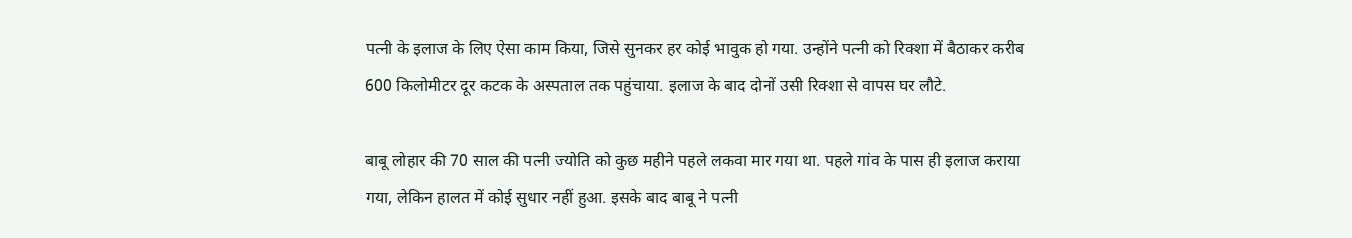पत्नी के इलाज के लिए ऐसा काम किया, जिसे सुनकर हर कोई भावुक हो गया. उन्होंने पत्नी को रिक्शा में बैठाकर करीब 600 किलोमीटर दूर कटक के अस्पताल तक पहुंचाया. इलाज के बाद दोनों उसी रिक्शा से वापस घर लौटे.

बाबू लोहार की 70 साल की पत्नी ज्योति को कुछ महीने पहले लकवा मार गया था. पहले गांव के पास ही इलाज कराया गया, लेकिन हालत में कोई सुधार नहीं हुआ. इसके बाद बाबू ने पत्नी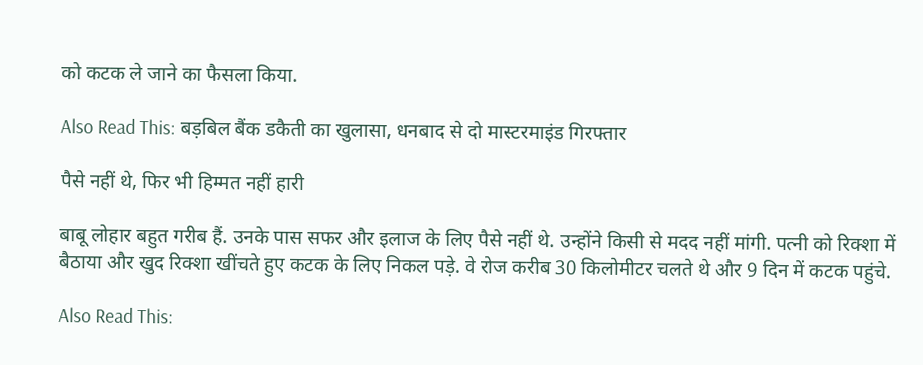को कटक ले जाने का फैसला किया.

Also Read This: बड़बिल बैंक डकैती का खुलासा, धनबाद से दो मास्टरमाइंड गिरफ्तार

पैसे नहीं थे, फिर भी हिम्मत नहीं हारी

बाबू लोहार बहुत गरीब हैं. उनके पास सफर और इलाज के लिए पैसे नहीं थे. उन्होंने किसी से मदद नहीं मांगी. पत्नी को रिक्शा में बैठाया और खुद रिक्शा खींचते हुए कटक के लिए निकल पड़े. वे रोज करीब 30 किलोमीटर चलते थे और 9 दिन में कटक पहुंचे.

Also Read This: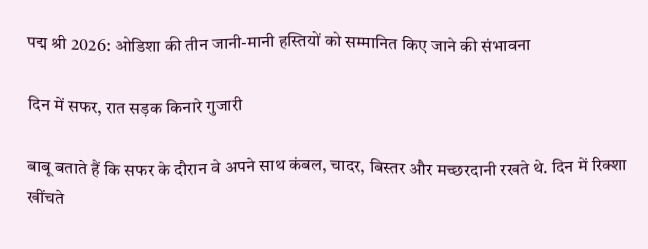पद्म श्री 2026: ओडिशा की तीन जानी-मानी हस्तियों को सम्मानित किए जाने की संभावना

दिन में सफर, रात सड़क किनारे गुजारी

बाबू बताते हैं कि सफर के दौरान वे अपने साथ कंबल, चादर, बिस्तर और मच्छरदानी रखते थे. दिन में रिक्शा खींचते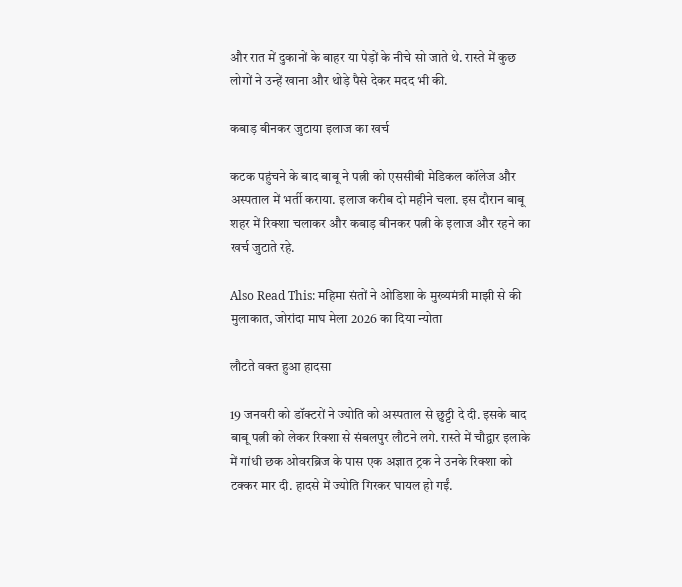और रात में दुकानों के बाहर या पेड़ों के नीचे सो जाते थे. रास्ते में कुछ लोगों ने उन्हें खाना और थोड़े पैसे देकर मदद भी की.

कबाड़ बीनकर जुटाया इलाज का खर्च

कटक पहुंचने के बाद बाबू ने पत्नी को एससीबी मेडिकल कॉलेज और अस्पताल में भर्ती कराया. इलाज करीब दो महीने चला. इस दौरान बाबू शहर में रिक्शा चलाकर और कबाड़ बीनकर पत्नी के इलाज और रहने का खर्च जुटाते रहे.

Also Read This: महिमा संतों ने ओडिशा के मुख्यमंत्री माझी से की मुलाकात, जोरांदा माघ मेला 2026 का दिया न्योता

लौटते वक्त हुआ हादसा

19 जनवरी को डॉक्टरों ने ज्योति को अस्पताल से छुट्टी दे दी. इसके बाद बाबू पत्नी को लेकर रिक्शा से संबलपुर लौटने लगे. रास्ते में चौद्वार इलाके में गांधी छक ओवरब्रिज के पास एक अज्ञात ट्रक ने उनके रिक्शा को टक्कर मार दी. हादसे में ज्योति गिरकर घायल हो गईं.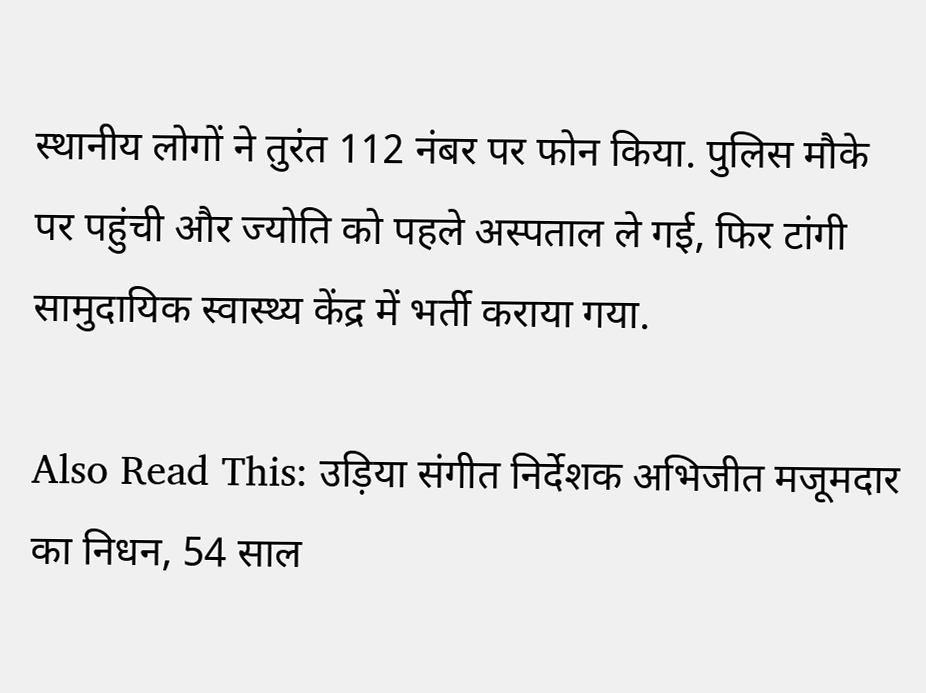स्थानीय लोगों ने तुरंत 112 नंबर पर फोन किया. पुलिस मौके पर पहुंची और ज्योति को पहले अस्पताल ले गई, फिर टांगी सामुदायिक स्वास्थ्य केंद्र में भर्ती कराया गया.

Also Read This: उड़िया संगीत निर्देशक अभिजीत मजूमदार का निधन, 54 साल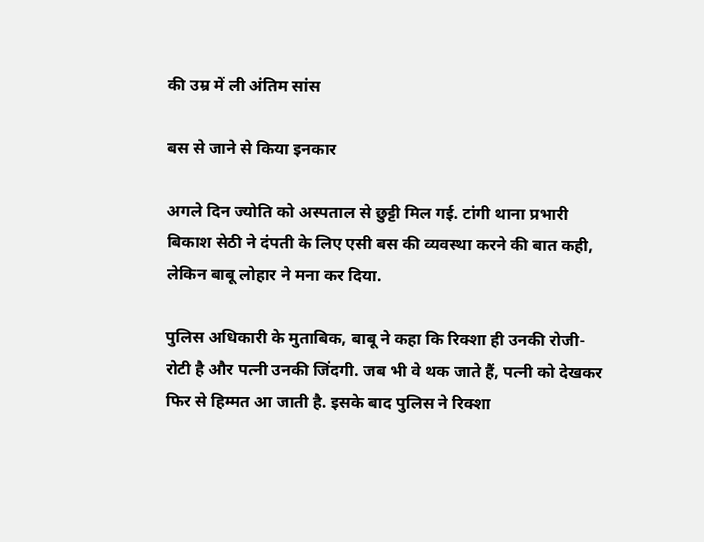की उम्र में ली अंतिम सांस

बस से जाने से किया इनकार

अगले दिन ज्योति को अस्पताल से छुट्टी मिल गई. टांगी थाना प्रभारी बिकाश सेठी ने दंपती के लिए एसी बस की व्यवस्था करने की बात कही, लेकिन बाबू लोहार ने मना कर दिया.

पुलिस अधिकारी के मुताबिक, बाबू ने कहा कि रिक्शा ही उनकी रोजी-रोटी है और पत्नी उनकी जिंदगी. जब भी वे थक जाते हैं, पत्नी को देखकर फिर से हिम्मत आ जाती है. इसके बाद पुलिस ने रिक्शा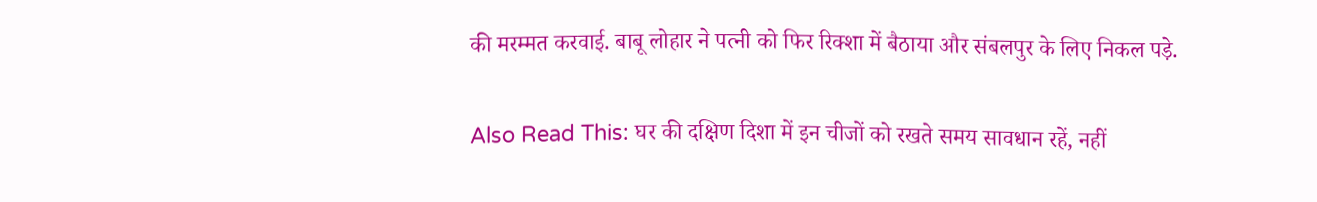की मरम्मत करवाई. बाबू लोहार ने पत्नी को फिर रिक्शा में बैठाया और संबलपुर के लिए निकल पड़े.

Also Read This: घर की दक्षिण दिशा में इन चीजों को रखते समय सावधान रहें, नहीं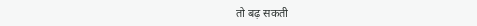तो बढ़ सकती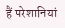हैं परेशानियां